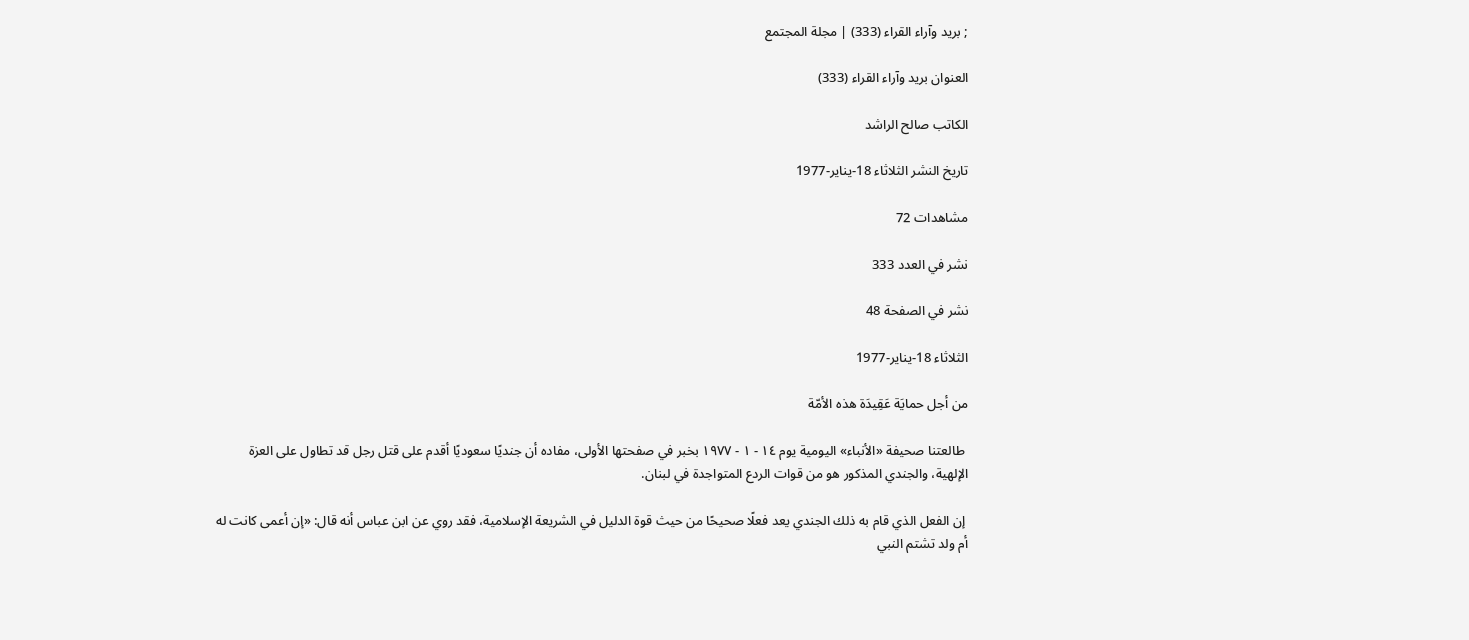; بريد وآراء القراء (333) | مجلة المجتمع

العنوان بريد وآراء القراء (333)

الكاتب صالح الراشد

تاريخ النشر الثلاثاء 18-يناير-1977

مشاهدات 72

نشر في العدد 333

نشر في الصفحة 48

الثلاثاء 18-يناير-1977

من أجل حمايَة عَقِيدَة هذه الأمّة

 طالعتنا صحيفة «الأنباء» اليومية يوم ١٤ - ١ - ١٩٧٧ بخبر في صفحتها الأولى، مفاده أن جنديًا سعوديًا أقدم على قتل رجل قد تطاول على العزة الإلهية، والجندي المذكور هو من قوات الردع المتواجدة في لبنان.

 إن الفعل الذي قام به ذلك الجندي يعد فعلًا صحيحًا من حيث قوة الدليل في الشريعة الإسلامية، فقد روي عن ابن عباس أنه قال: «إن أعمى كانت له أم ولد تشتم النبي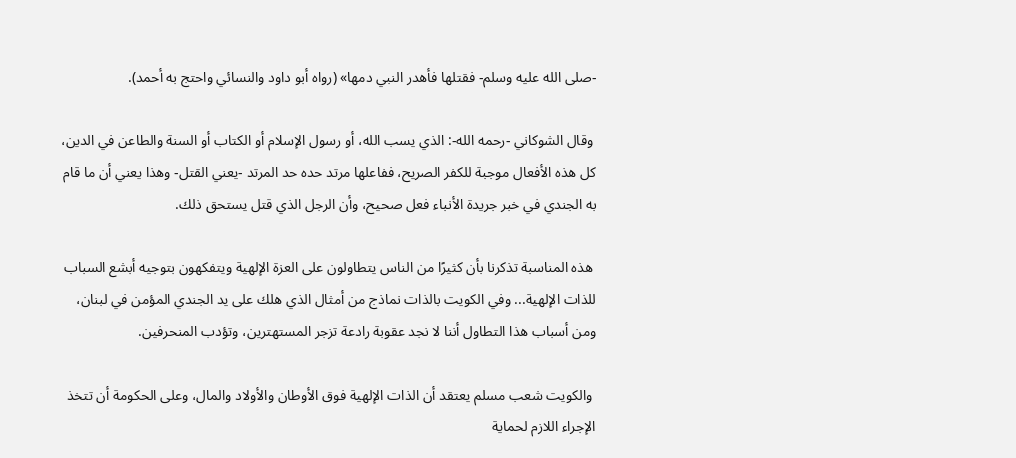-صلى الله عليه وسلم- فقتلها فأهدر النبي دمها» (رواه أبو داود والنسائي واحتج به أحمد).

 وقال الشوكاني -رحمه الله-: الذي يسب الله، أو رسول الإسلام أو الكتاب أو السنة والطاعن في الدين، كل هذه الأفعال موجبة للكفر الصريح، ففاعلها مرتد حده حد المرتد -يعني القتل- وهذا يعني أن ما قام به الجندي في خبر جريدة الأنباء فعل صحيح، وأن الرجل الذي قتل يستحق ذلك.

 هذه المناسبة تذكرنا بأن كثيرًا من الناس يتطاولون على العزة الإلهية ويتفكهون بتوجيه أبشع السباب للذات الإلهية... وفي الكويت بالذات نماذج من أمثال الذي هلك على يد الجندي المؤمن في لبنان، ومن أسباب هذا التطاول أننا لا نجد عقوبة رادعة تزجر المستهترين، وتؤدب المنحرفين.

 والكويت شعب مسلم يعتقد أن الذات الإلهية فوق الأوطان والأولاد والمال، وعلى الحكومة أن تتخذ الإجراء اللازم لحماية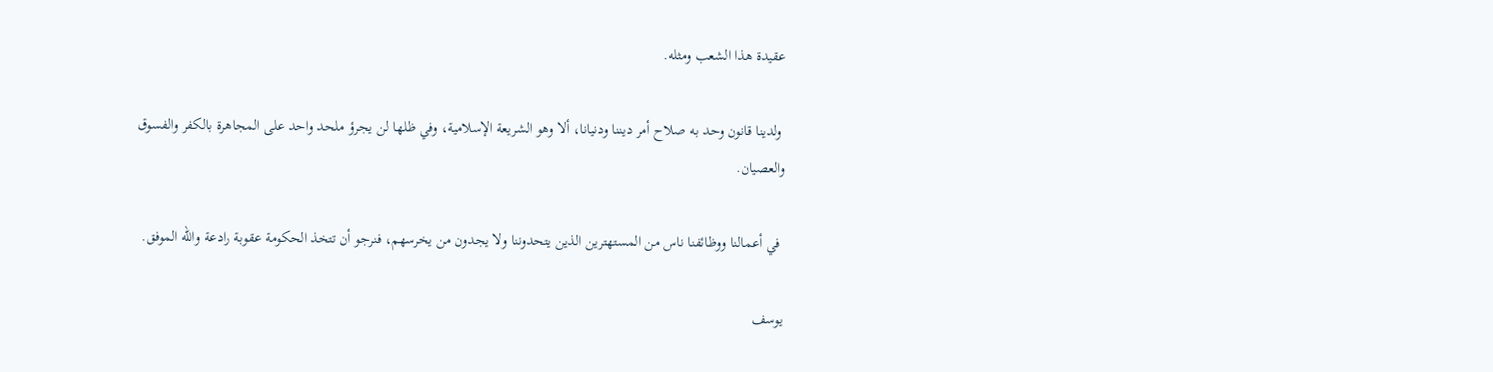عقيدة هذا الشعب ومثله.

 ولدينا قانون وحد به صلاح أمر ديننا ودنيانا، ألا وهو الشريعة الإسلامية، وفي ظلها لن يجرؤ ملحد واحد على المجاهرة بالكفر والفسوق والعصيان.

 في أعمالنا ووظائفنا ناس من المستهترين الذين يتحدوننا ولا يجدون من يخرسهم، فنرجو أن تتخذ الحكومة عقوبة رادعة والله الموفق.

يوسف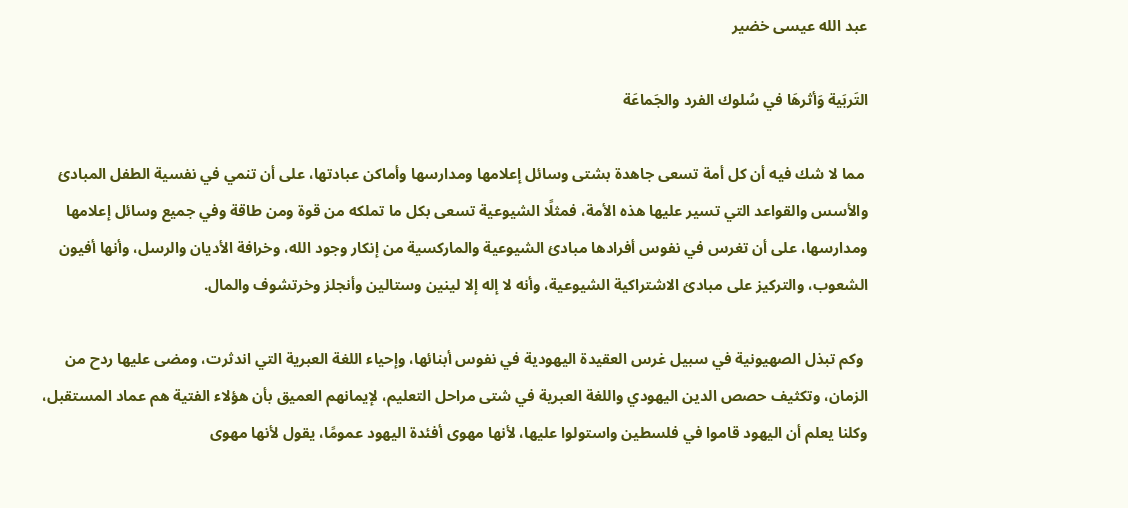عبد الله عيسى خضير

التَربَية وَأثرهَا في سُلوك الفرد والجَماعَة

 مما لا شك فيه أن كل أمة تسعى جاهدة بشتى وسائل إعلامها ومدارسها وأماكن عبادتها، على أن تنمي في نفسية الطفل المبادئ والأسس والقواعد التي تسير عليها هذه الأمة، فمثلًا الشيوعية تسعى بكل ما تملكه من قوة ومن طاقة وفي جميع وسائل إعلامها ومدارسها، على أن تغرس في نفوس أفرادها مبادئ الشيوعية والماركسية من إنكار وجود الله، وخرافة الأديان والرسل، وأنها أفيون الشعوب، والتركيز على مبادئ الاشتراكية الشيوعية، وأنه لا إله إلا لينين وستالين وأنجلز وخرتشوف والمال.

 وكم تبذل الصهيونية في سبيل غرس العقيدة اليهودية في نفوس أبنائها، وإحياء اللغة العبرية التي اندثرت، ومضى عليها ردح من الزمان، وتكثيف حصص الدين اليهودي واللغة العبرية في شتى مراحل التعليم، لإيمانهم العميق بأن هؤلاء الفتية هم عماد المستقبل، وكلنا يعلم أن اليهود قاموا في فلسطين واستولوا عليها، لأنها مهوى أفئدة اليهود عمومًا، يقول لأنها مهوى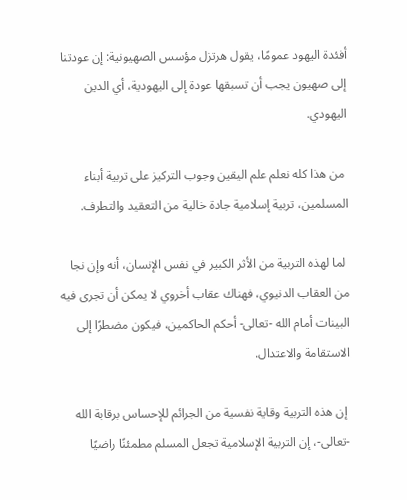أفئدة اليهود عمومًا، يقول هرتزل مؤسس الصهيونية: إن عودتنا إلى صهيون يجب أن تسبقها عودة إلى اليهودية، أي الدين اليهودي.

 من هذا كله نعلم علم اليقين وجوب التركيز على تربية أبناء المسلمين، تربية إسلامية جادة خالية من التعقيد والتطرف.

 لما لهذه التربية من الأثر الكبير في نفس الإنسان، أنه وإن نجا من العقاب الدنيوي، فهناك عقاب أخروي لا يمكن أن تجرى فيه البينات أمام الله -تعالى- أحكم الحاكمين، فيكون مضطرًا إلى الاستقامة والاعتدال.

 إن هذه التربية وقاية نفسية من الجرائم للإحساس برقابة الله -تعالى-، إن التربية الإسلامية تجعل المسلم مطمئنًا راضيًا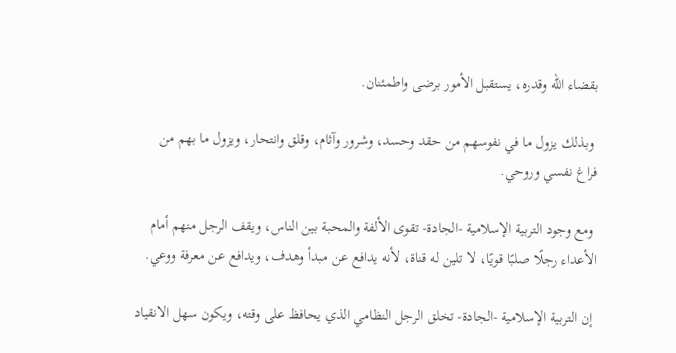بقضاء الله وقدره، يستقبل الأمور برضى واطمئنان.

 وبذلك يزول ما في نفوسهم من حقد وحسد، وشرور وآثام، وقلق وانتحار، ويزول ما بهم من فراغ نفسي وروحي.

 ومع وجود التربية الإسلامية -الجادة- تقوى الألفة والمحبة بين الناس، ويقف الرجل منهم أمام الأعداء رجلًا صلبًا قويًا، لا تلين له قناة، لأنه يدافع عن مبدأ وهدف، ويدافع عن معرفة ووعي.

 إن التربية الإسلامية -الجادة- تخلق الرجل النظامي الذي يحافظ على وقته، ويكون سهل الانقياد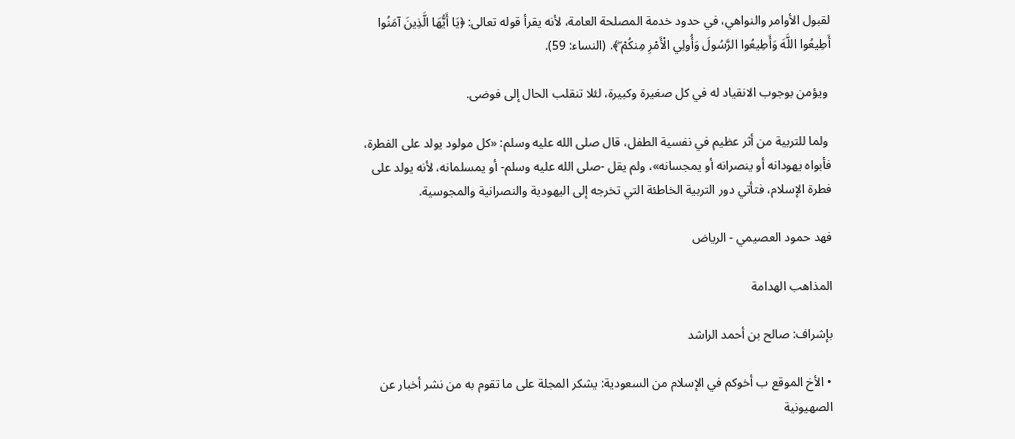لقبول الأوامر والنواهي، في حدود خدمة المصلحة العامة، لأنه يقرأ قوله تعالى: ﴿يَا أَيُّهَا الَّذِينَ آمَنُوا أَطِيعُوا اللَّهَ وَأَطِيعُوا الرَّسُولَ وَأُولِي الْأَمْرِ مِنكُمْ ۖ﴾. (النساء: 59).

 ويؤمن بوجوب الانقياد له في كل صغيرة وكبيرة، لئلا تنقلب الحال إلى فوضى.

 ولما للتربية من أثر عظيم في نفسية الطفل، قال صلى الله عليه وسلم: «كل مولود يولد على الفطرة، فأبواه يهودانه أو ينصرانه أو يمجسانه»، ولم يقل -صلى الله عليه وسلم- أو يمسلمانه، لأنه يولد على فطرة الإسلام، فتأتي دور التربية الخاطئة التي تخرجه إلى اليهودية والنصرانية والمجوسية.

فهد حمود العصيمي - الرياض

المذاهب الهدامة

بإشراف: صالح بن أحمد الراشد

• الأخ الموقع ب أخوكم في الإسلام من السعودية: يشكر المجلة على ما تقوم به من نشر أخبار عن الصهيونية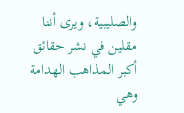والصليبية، ويرى أننا مقلين في نشر حقائق أكبر المذاهب الهدامة وهي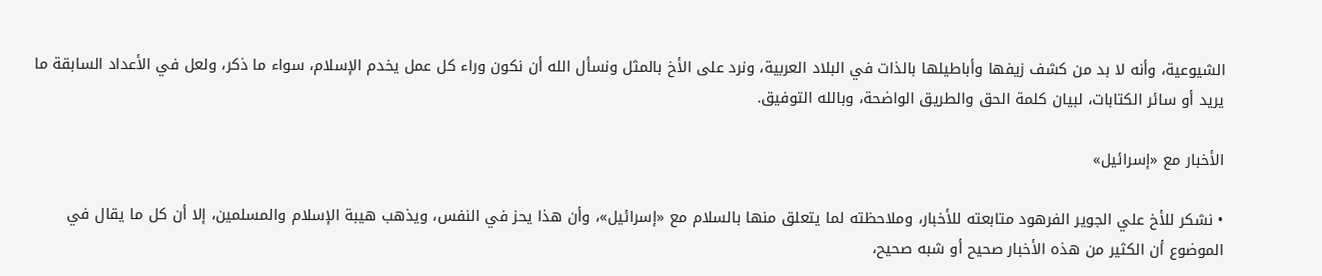الشيوعية، وأنه لا بد من كشف زيفها وأباطيلها بالذات في البلاد العربية، ونرد على الأخ بالمثل ونسأل الله أن نكون وراء كل عمل يخدم الإسلام، سواء ما ذكر، ولعل في الأعداد السابقة ما يريد أو سائر الكتابات، لبيان كلمة الحق والطريق الواضحة، وبالله التوفيق.

الأخبار مع «إسرائيل»

• نشكر للأخ علي الجوير الفرهود متابعته للأخبار، وملاحظته لما يتعلق منها بالسلام مع «إسرائيل»، وأن هذا يحز في النفس، ويذهب هيبة الإسلام والمسلمين، إلا أن كل ما يقال في الموضوع أن الكثير من هذه الأخبار صحيح أو شبه صحيح،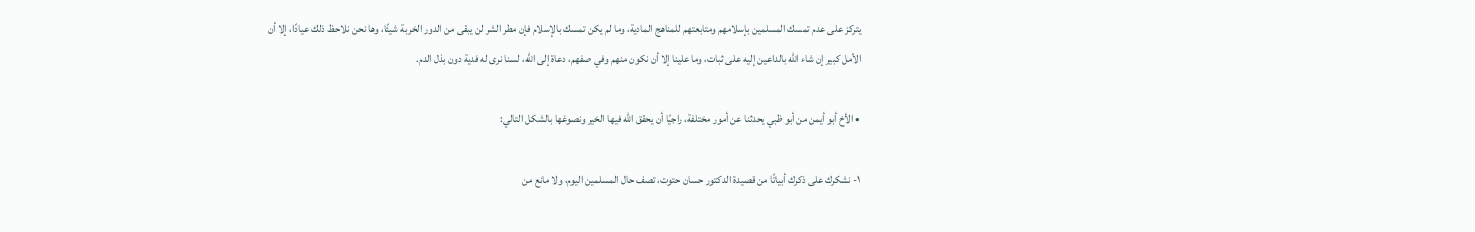يتركز على عدم تمسك المسلمين بإسلامهم ومتابعتهم للمناهج المادية، وما لم يكن تمسك بالإسلام فإن مطر الشر لن يبقى من الدور الخربة شيئًا، وها نحن نلاحظ ذلك عيادًا، إلا أن الأمل كبير إن شاء الله بالداعين إليه على ثبات، وما علينا إلا أن نكون منهم وفي صفهم، دعاة إلى الله، لسنا نرى له فدية دون بذل الدم.

• الأخ أبو أيمن من أبو ظبي يحدثنا عن أمور مختلفة، راجيًا أن يحقق الله فيها الخير ونصوغها بالشكل التالي:

١- نشكرك على ذكرك أبياتًا من قصيدة الدكتور حسان حتوت، تصف حال المسلمين اليوم، ولا مانع من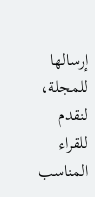إرسالها للمجلة، لنقدم للقراء المناسب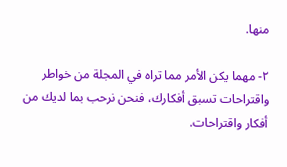منها.

٢- مهما يكن الأمر مما تراه في المجلة من خواطر واقتراحات تسبق أفكارك، فنحن نرحب بما لديك من أفكار واقتراحات.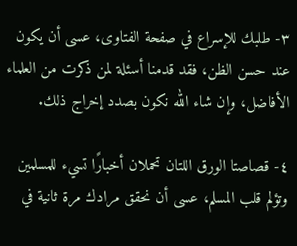٣- طلبك للإسراع في صفحة الفتاوى، عسى أن يكون عند حسن الظن، فقد قدمنا أسئلة لمن ذكرت من العلماء الأفاضل، وإن شاء الله نكون بصدد إخراج ذلك.

٤- قصاصتا الورق اللتان تحملان أخبارًا تسيء للمسلمين وتؤلم قلب المسلم، عسى أن نحقق مرادك مرة ثانية في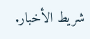شريط الأخبار.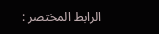الرابط المختصر :